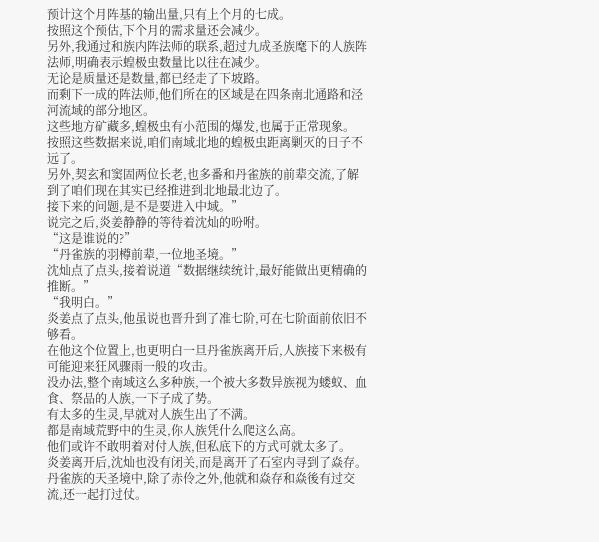预计这个月阵基的输出量,只有上个月的七成。
按照这个预估,下个月的需求量还会减少。
另外,我通过和族内阵法师的联系,超过九成圣族麾下的人族阵法师,明确表示蝗极虫数量比以往在减少。
无论是质量还是数量,都已经走了下坡路。
而剩下一成的阵法师,他们所在的区域是在四条南北通路和泾河流域的部分地区。
这些地方矿藏多,蝗极虫有小范围的爆发,也属于正常现象。
按照这些数据来说,咱们南域北地的蝗极虫距离剿灭的日子不远了。
另外,契玄和窦固两位长老,也多番和丹雀族的前辈交流,了解到了咱们现在其实已经推进到北地最北边了。
接下来的问题,是不是要进入中域。”
说完之后,炎姜静静的等待着沈灿的吩咐。
“这是谁说的?”
“丹雀族的羽樽前辈,一位地圣境。”
沈灿点了点头,接着说道“数据继续统计,最好能做出更精确的推断。”
“我明白。”
炎姜点了点头,他虽说也晋升到了准七阶,可在七阶面前依旧不够看。
在他这个位置上,也更明白一旦丹雀族离开后,人族接下来极有可能迎来狂风骤雨一般的攻击。
没办法,整个南域这么多种族,一个被大多数异族视为蝼蚁、血食、祭品的人族,一下子成了势。
有太多的生灵,早就对人族生出了不满。
都是南域荒野中的生灵,你人族凭什么爬这么高。
他们或许不敢明着对付人族,但私底下的方式可就太多了。
炎姜离开后,沈灿也没有闭关,而是离开了石室内寻到了焱存。
丹雀族的天圣境中,除了赤伶之外,他就和焱存和焱後有过交流,还一起打过仗。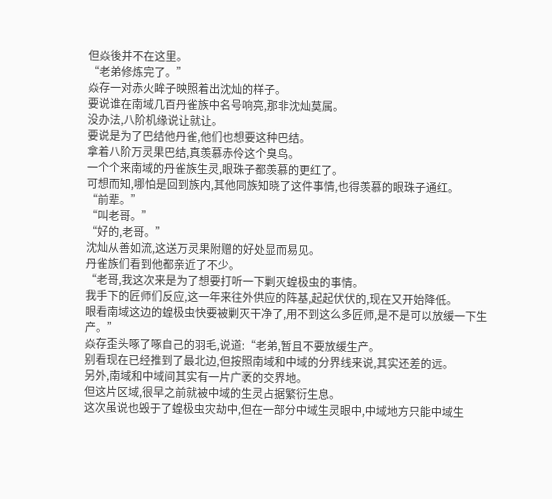但焱後并不在这里。
“老弟修炼完了。”
焱存一对赤火眸子映照着出沈灿的样子。
要说谁在南域几百丹雀族中名号响亮,那非沈灿莫属。
没办法,八阶机缘说让就让。
要说是为了巴结他丹雀,他们也想要这种巴结。
拿着八阶万灵果巴结,真羡慕赤伶这个臭鸟。
一个个来南域的丹雀族生灵,眼珠子都羡慕的更红了。
可想而知,哪怕是回到族内,其他同族知晓了这件事情,也得羡慕的眼珠子通红。
“前辈。”
“叫老哥。”
“好的,老哥。”
沈灿从善如流,这送万灵果附赠的好处显而易见。
丹雀族们看到他都亲近了不少。
“老哥,我这次来是为了想要打听一下剿灭蝗极虫的事情。
我手下的匠师们反应,这一年来往外供应的阵基,起起伏伏的,现在又开始降低。
眼看南域这边的蝗极虫快要被剿灭干净了,用不到这么多匠师,是不是可以放缓一下生产。”
焱存歪头啄了啄自己的羽毛,说道:“老弟,暂且不要放缓生产。
别看现在已经推到了最北边,但按照南域和中域的分界线来说,其实还差的远。
另外,南域和中域间其实有一片广袤的交界地。
但这片区域,很早之前就被中域的生灵占据繁衍生息。
这次虽说也毁于了蝗极虫灾劫中,但在一部分中域生灵眼中,中域地方只能中域生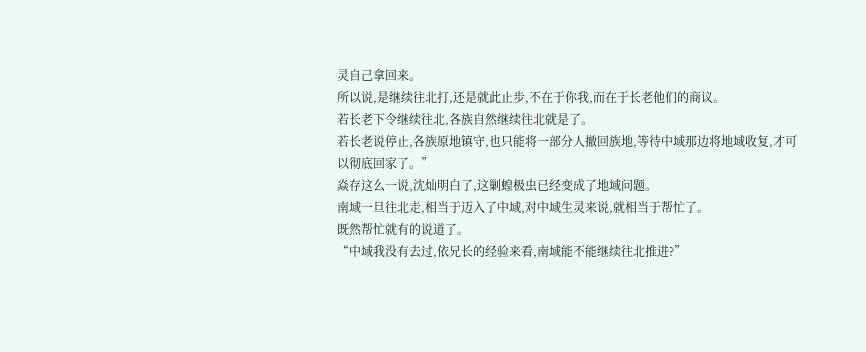灵自己拿回来。
所以说,是继续往北打,还是就此止步,不在于你我,而在于长老他们的商议。
若长老下令继续往北,各族自然继续往北就是了。
若长老说停止,各族原地镇守,也只能将一部分人撤回族地,等待中域那边将地域收复,才可以彻底回家了。”
焱存这么一说,沈灿明白了,这剿蝗极虫已经变成了地域问题。
南域一旦往北走,相当于迈入了中域,对中域生灵来说,就相当于帮忙了。
既然帮忙就有的说道了。
“中域我没有去过,依兄长的经验来看,南域能不能继续往北推进?”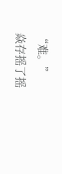“难。”
焱存摇了摇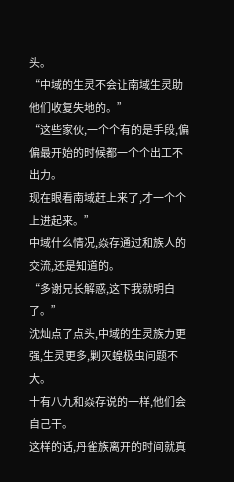头。
“中域的生灵不会让南域生灵助他们收复失地的。”
“这些家伙,一个个有的是手段,偏偏最开始的时候都一个个出工不出力。
现在眼看南域赶上来了,才一个个上进起来。”
中域什么情况,焱存通过和族人的交流,还是知道的。
“多谢兄长解惑,这下我就明白了。”
沈灿点了点头,中域的生灵族力更强,生灵更多,剿灭蝗极虫问题不大。
十有八九和焱存说的一样,他们会自己干。
这样的话,丹雀族离开的时间就真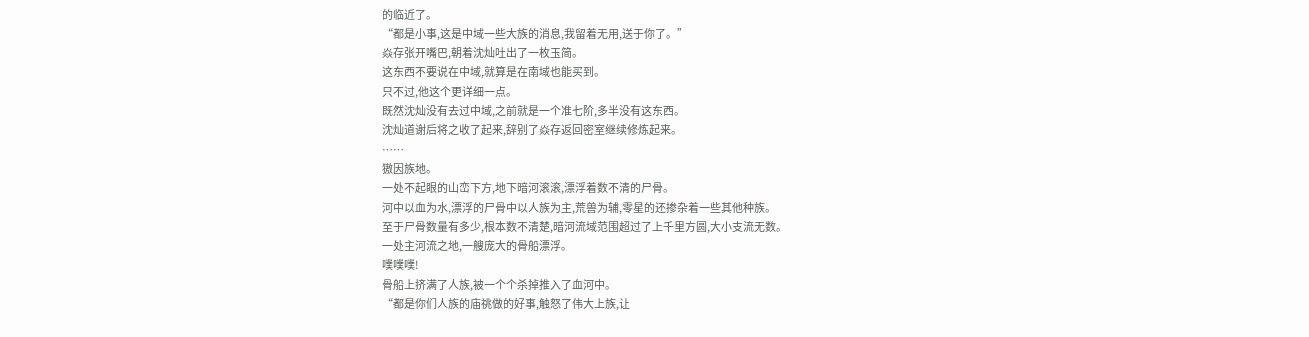的临近了。
“都是小事,这是中域一些大族的消息,我留着无用,送于你了。”
焱存张开嘴巴,朝着沈灿吐出了一枚玉简。
这东西不要说在中域,就算是在南域也能买到。
只不过,他这个更详细一点。
既然沈灿没有去过中域,之前就是一个准七阶,多半没有这东西。
沈灿道谢后将之收了起来,辞别了焱存返回密室继续修炼起来。
……
獓因族地。
一处不起眼的山峦下方,地下暗河滚滚,漂浮着数不清的尸骨。
河中以血为水,漂浮的尸骨中以人族为主,荒兽为辅,零星的还掺杂着一些其他种族。
至于尸骨数量有多少,根本数不清楚,暗河流域范围超过了上千里方圆,大小支流无数。
一处主河流之地,一艘庞大的骨船漂浮。
噗噗噗!
骨船上挤满了人族,被一个个杀掉推入了血河中。
“都是你们人族的庙祧做的好事,触怒了伟大上族,让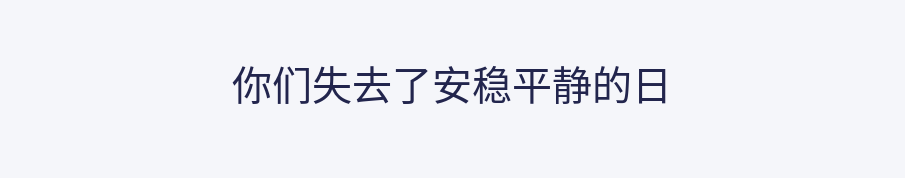你们失去了安稳平静的日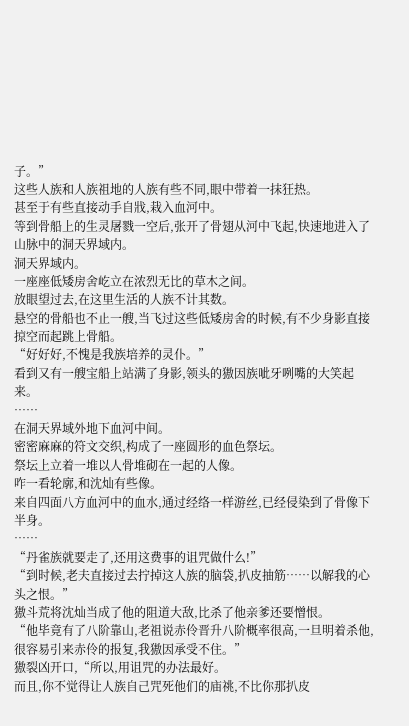子。”
这些人族和人族祖地的人族有些不同,眼中带着一抹狂热。
甚至于有些直接动手自戕,栽入血河中。
等到骨船上的生灵屠戮一空后,张开了骨翅从河中飞起,快速地进入了山脉中的洞天界域内。
洞天界域内。
一座座低矮房舍屹立在浓烈无比的草木之间。
放眼望过去,在这里生活的人族不计其数。
悬空的骨船也不止一艘,当飞过这些低矮房舍的时候,有不少身影直接掠空而起跳上骨船。
“好好好,不愧是我族培养的灵仆。”
看到又有一艘宝船上站满了身影,领头的獓因族呲牙咧嘴的大笑起来。
……
在洞天界域外地下血河中间。
密密麻麻的符文交织,构成了一座圆形的血色祭坛。
祭坛上立着一堆以人骨堆砌在一起的人像。
咋一看轮廓,和沈灿有些像。
来自四面八方血河中的血水,通过经络一样游丝,已经侵染到了骨像下半身。
……
“丹雀族就要走了,还用这费事的诅咒做什么!”
“到时候,老夫直接过去拧掉这人族的脑袋,扒皮抽筋……以解我的心头之恨。”
獓斗荒将沈灿当成了他的阻道大敌,比杀了他亲爹还要憎恨。
“他毕竟有了八阶靠山,老祖说赤伶晋升八阶概率很高,一旦明着杀他,很容易引来赤伶的报复,我獓因承受不住。”
獓裂凶开口,“所以,用诅咒的办法最好。
而且,你不觉得让人族自己咒死他们的庙祧,不比你那扒皮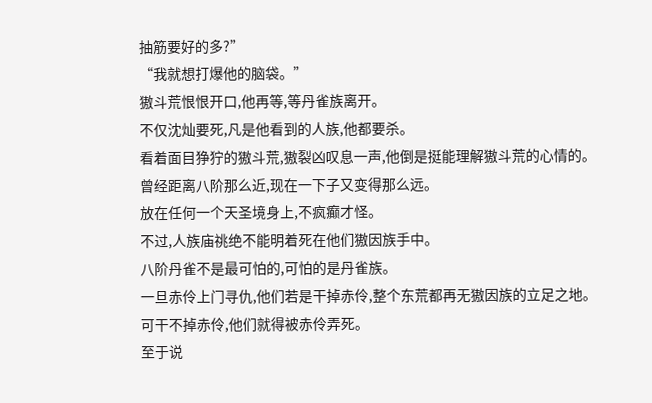抽筋要好的多?”
“我就想打爆他的脑袋。”
獓斗荒恨恨开口,他再等,等丹雀族离开。
不仅沈灿要死,凡是他看到的人族,他都要杀。
看着面目狰狞的獓斗荒,獓裂凶叹息一声,他倒是挺能理解獓斗荒的心情的。
曾经距离八阶那么近,现在一下子又变得那么远。
放在任何一个天圣境身上,不疯癫才怪。
不过,人族庙祧绝不能明着死在他们獓因族手中。
八阶丹雀不是最可怕的,可怕的是丹雀族。
一旦赤伶上门寻仇,他们若是干掉赤伶,整个东荒都再无獓因族的立足之地。
可干不掉赤伶,他们就得被赤伶弄死。
至于说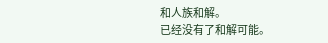和人族和解。
已经没有了和解可能。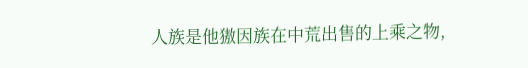人族是他獓因族在中荒出售的上乘之物,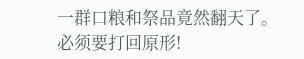一群口粮和祭品竟然翻天了。
必须要打回原形!